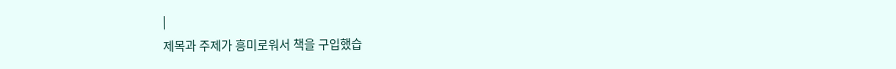|
제목과 주제가 흥미로워서 책을 구입했습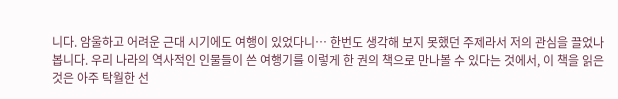니다. 암울하고 어려운 근대 시기에도 여행이 있었다니… 한번도 생각해 보지 못했던 주제라서 저의 관심을 끌었나 봅니다. 우리 나라의 역사적인 인물들이 쓴 여행기를 이렇게 한 권의 책으로 만나볼 수 있다는 것에서, 이 책을 읽은 것은 아주 탁월한 선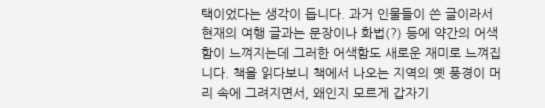택이었다는 생각이 듭니다. 과거 인물들이 쓴 글이라서 현재의 여행 글과는 문장이나 화법(?) 등에 약간의 어색함이 느껴지는데 그러한 어색함도 새로운 재미로 느껴집니다. 책을 읽다보니 책에서 나오는 지역의 옛 풍경이 머리 속에 그려지면서, 왜인지 모르게 갑자기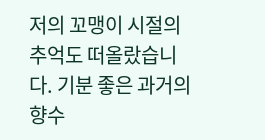저의 꼬맹이 시절의 추억도 떠올랐습니다. 기분 좋은 과거의 향수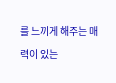를 느끼게 해주는 매력이 있는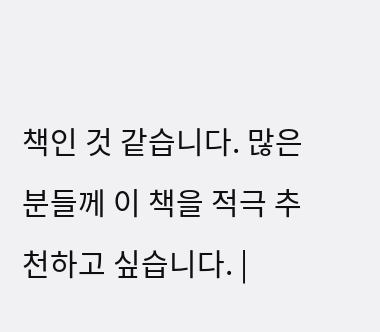책인 것 같습니다. 많은 분들께 이 책을 적극 추천하고 싶습니다. |